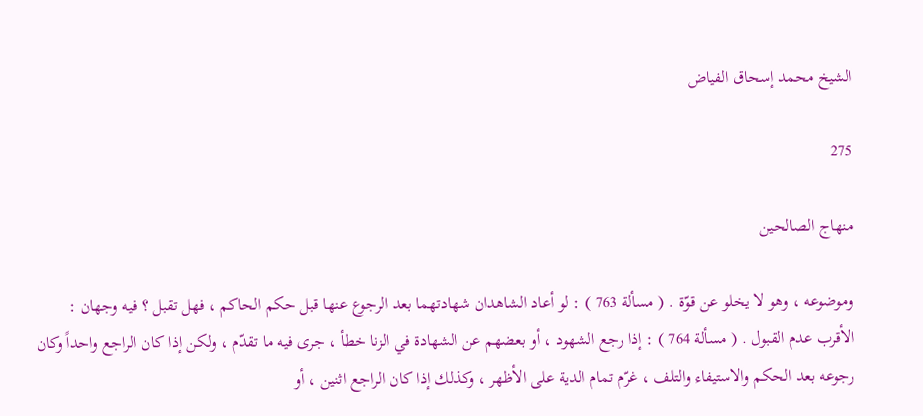الشيخ محمد إسحاق الفياض

275

منهاج الصالحين

وموضوعه ، وهو لا يخلو عن قوّة . ( مسألة 763 ) : لو أعاد الشاهدان شهادتهما بعد الرجوع عنها قبل حكم الحاكم ، فهل تقبل ؟ فيه وجهان : الأقرب عدم القبول . ( مسألة 764 ) : إذا رجع الشهود ، أو بعضهم عن الشهادة في الزنا خطأ ، جرى فيه ما تقدّم ، ولكن إذا كان الراجع واحداً وكان رجوعه بعد الحكم والاستيفاء والتلف ، غرّم تمام الدية على الأظهر ، وكذلك إذا كان الراجع اثنين ، أو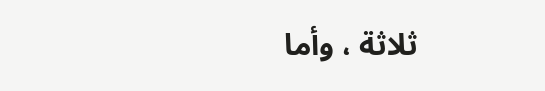ثلاثة ، وأما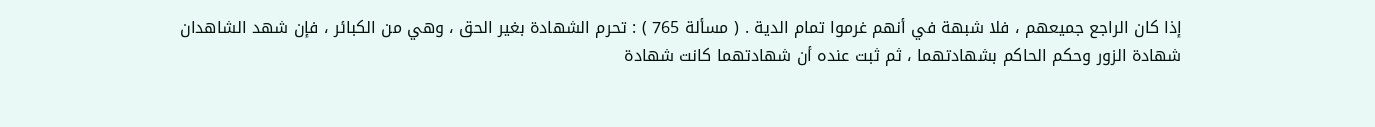إذا كان الراجع جميعهم ، فلا شبهة في أنهم غرموا تمام الدية . ( مسألة 765 ) : تحرم الشهادة بغير الحق ، وهي من الكبائر ، فإن شهد الشاهدان شهادة الزور وحكم الحاكم بشهادتهما ، ثم ثبت عنده أن شهادتهما كانت شهادة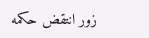زور انتقض حكمه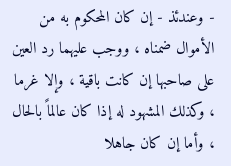- وعندئذ - إن كان المحكوم به من الأموال ضمناه ، ووجب عليهما رد العين على صاحبها إن كانت باقية ، وإلا غرما ، وكذلك المشهود له إذا كان عالماً بالحال ، وأما إن كان جاهلا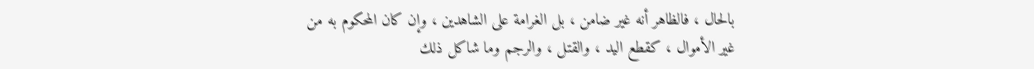بالحال ، فالظاهر أنه غير ضامن ، بل الغرامة على الشاهدين ، وإن كان المحكوم به من غير الأموال ، كقطع اليد ، والقتل ، والرجم وما شاكل ذلك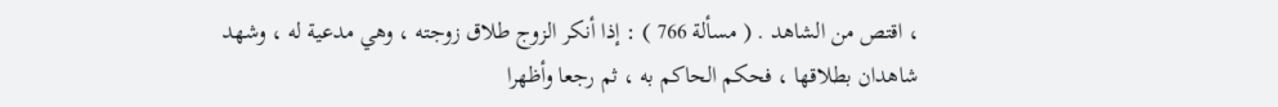، اقتص من الشاهد . ( مسألة 766 ) : إذا أنكر الزوج طلاق زوجته ، وهي مدعية له ، وشهد شاهدان بطلاقها ، فحكم الحاكم به ، ثم رجعا وأظهرا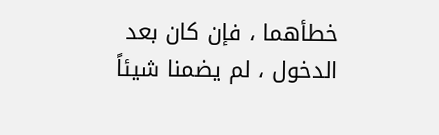خطأهما ، فإن كان بعد الدخول ، لم يضمنا شيئاً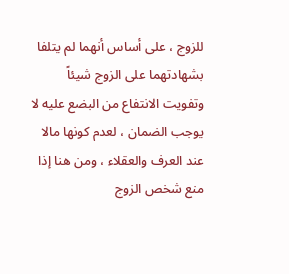للزوج ، على أساس أنهما لم يتلفا بشهادتهما على الزوج شيئاً وتفويت الانتفاع من البضع عليه لا يوجب الضمان ، لعدم كونها مالا عند العرف والعقلاء ، ومن هنا إذا منع شخص الزوج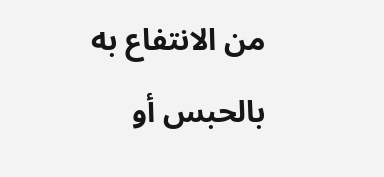من الانتفاع به بالحبس أو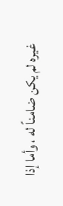غيره لم يكن ضامناً له ، وأما إذا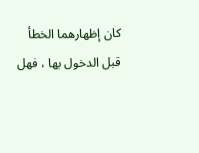كان إظهارهما الخطأ قبل الدخول بها ، فهل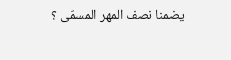يضمنا نصف المهر المسمّى ؟